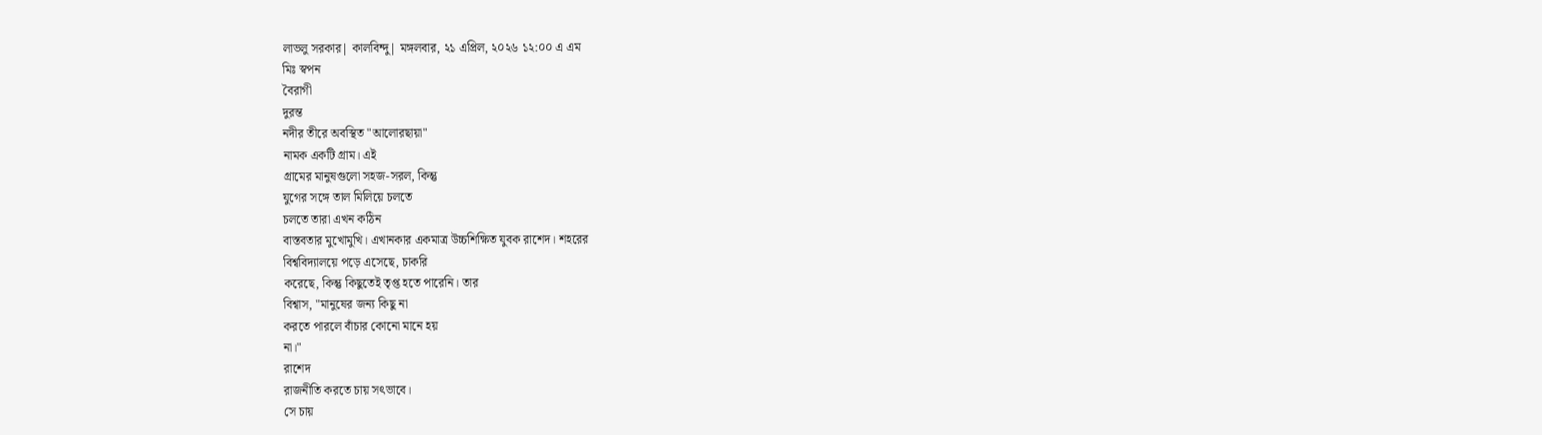লাভলু সরকার| কালবিন্দু| মঙ্গলবার, ২১ এপ্রিল, ২০২৬ ১২:০০ এ এম
মিঃ স্বপন
বৈরাগী
দুরন্ত
নদীর তীরে অবস্থিত "আলোরছায়া"
নামক একটি গ্রাম। এই
গ্রামের মানুষগুলো সহজ-সরল, কিন্তু
যুগের সঙ্গে তাল মিলিয়ে চলতে
চলতে তারা এখন কঠিন
বাস্তবতার মুখোমুখি। এখানকার একমাত্র উচ্চশিক্ষিত যুবক রাশেদ। শহরের
বিশ্ববিদ্যালয়ে পড়ে এসেছে, চাকরি
করেছে, কিন্তু কিছুতেই তৃপ্ত হতে পারেনি। তার
বিশ্বাস, "মানুষের জন্য কিছু না
করতে পারলে বাঁচার কোনো মানে হয়
না।"
রাশেদ
রাজনীতি করতে চায় সৎভাবে।
সে চায়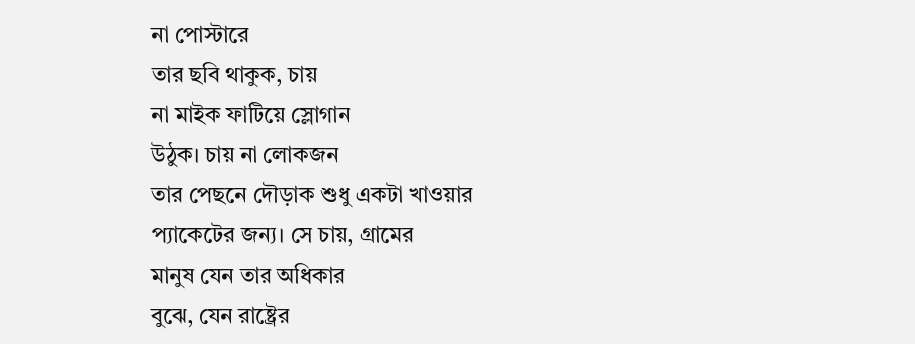না পোস্টারে
তার ছবি থাকুক, চায়
না মাইক ফাটিয়ে স্লোগান
উঠুক। চায় না লোকজন
তার পেছনে দৌড়াক শুধু একটা খাওয়ার
প্যাকেটের জন্য। সে চায়, গ্রামের
মানুষ যেন তার অধিকার
বুঝে, যেন রাষ্ট্রের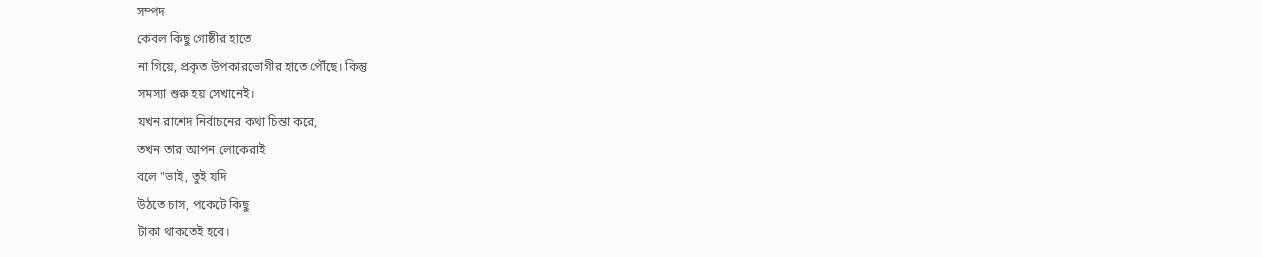সম্পদ
কেবল কিছু গোষ্ঠীর হাতে
না গিয়ে, প্রকৃত উপকারভোগীর হাতে পৌঁছে। কিন্তু
সমস্যা শুরু হয় সেখানেই।
যখন রাশেদ নির্বাচনের কথা চিন্তা করে,
তখন তার আপন লোকেরাই
বলে "ভাই, তুই যদি
উঠতে চাস, পকেটে কিছু
টাকা থাকতেই হবে।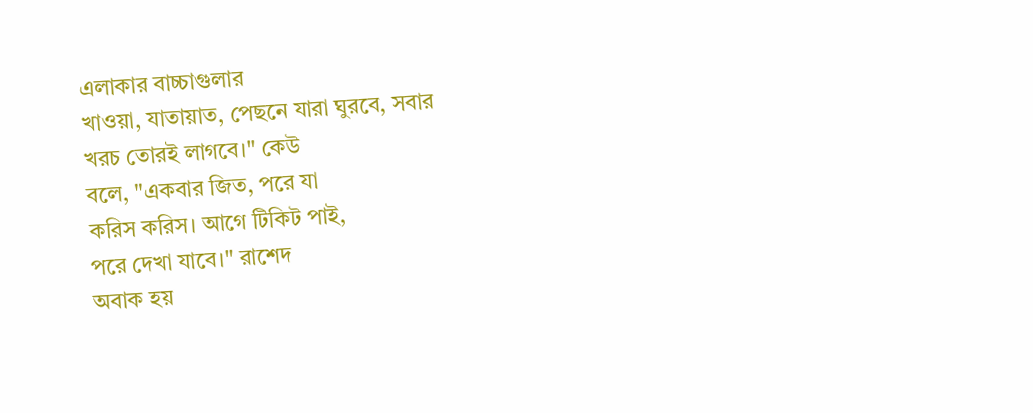এলাকার বাচ্চাগুলার
খাওয়া, যাতায়াত, পেছনে যারা ঘুরবে, সবার
খরচ তোরই লাগবে।" কেউ
বলে, "একবার জিত, পরে যা
করিস করিস। আগে টিকিট পাই,
পরে দেখা যাবে।" রাশেদ
অবাক হয়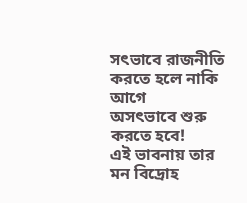সৎভাবে রাজনীতি
করতে হলে নাকি আগে
অসৎভাবে শুরু করতে হবে!
এই ভাবনায় তার মন বিদ্রোহ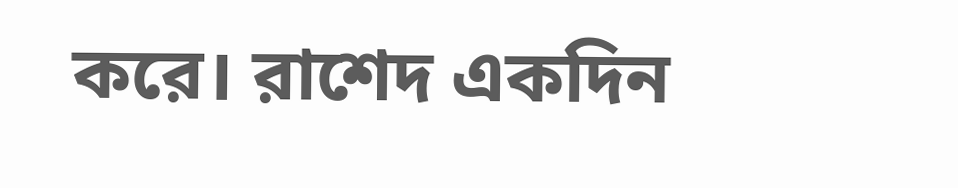করে। রাশেদ একদিন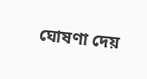ঘোষণা দেয়